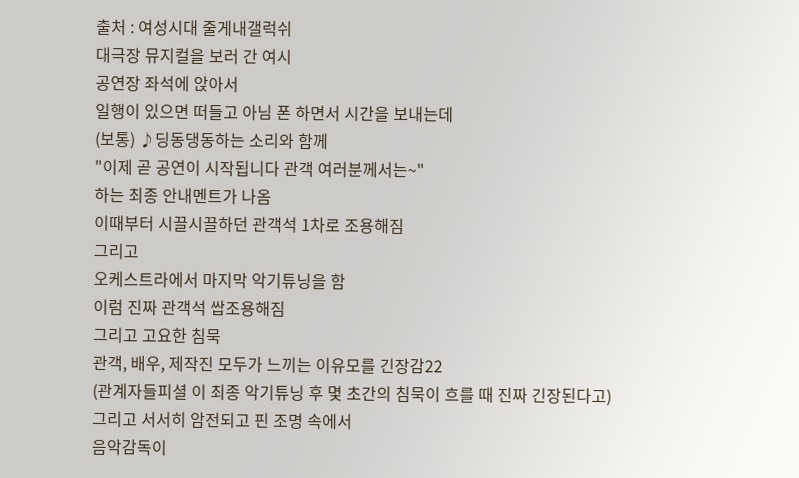출처 : 여성시대 줄게내갤럭쉬
대극장 뮤지컬을 보러 간 여시
공연장 좌석에 앉아서
일행이 있으면 떠들고 아님 폰 하면서 시간을 보내는데
(보통) ♪딩동댕동하는 소리와 함께
"이제 곧 공연이 시작됩니다 관객 여러분께서는~"
하는 최종 안내멘트가 나옴
이때부터 시끌시끌하던 관객석 1차로 조용해짐
그리고
오케스트라에서 마지막 악기튜닝을 함
이럼 진짜 관객석 쌉조용해짐
그리고 고요한 침묵
관객, 배우, 제작진 모두가 느끼는 이유모를 긴장감22
(관계자들피셜 이 최종 악기튜닝 후 몇 초간의 침묵이 흐를 때 진짜 긴장된다고)
그리고 서서히 암전되고 핀 조명 속에서
음악감독이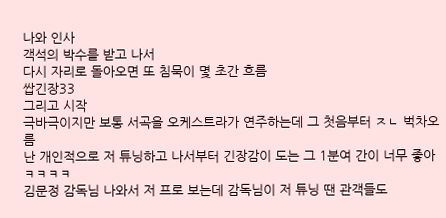나와 인사
객석의 박수를 받고 나서
다시 자리로 돌아오면 또 침묵이 몇 초간 흐름
쌉긴장33
그리고 시작
극바극이지만 보통 서곡을 오케스트라가 연주하는데 그 첫음부터 ㅈㄴ 벅차오름
난 개인적으로 저 튜닝하고 나서부터 긴장감이 도는 그 1분여 간이 너무 좋아ㅋㅋㅋㅋ
김문정 감독님 나와서 저 프로 보는데 감독님이 저 튜닝 땐 관객들도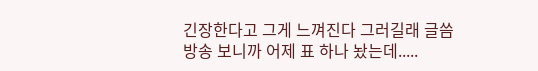긴장한다고 그게 느껴진다 그러길래 글씀
방송 보니까 어제 표 하나 놨는데.....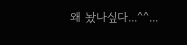왜 놨나싶다...^^...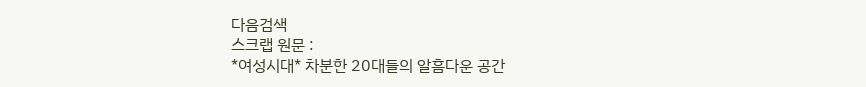다음검색
스크랩 원문 :
*여성시대* 차분한 20대들의 알흠다운 공간